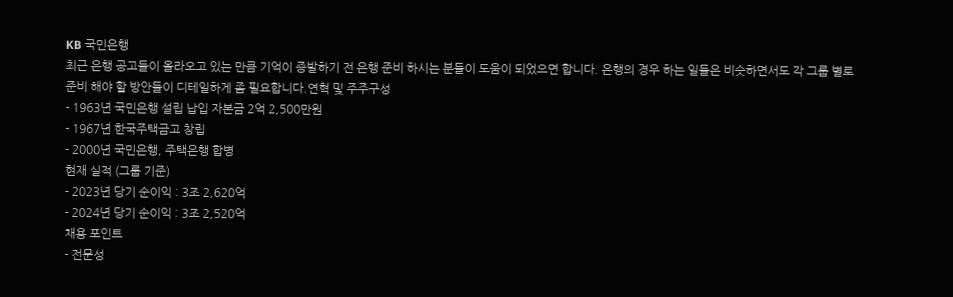KB 국민은행
최근 은행 공고들이 올라오고 있는 만큼 기억이 증발하기 전 은행 준비 하시는 분들이 도움이 되었으면 합니다. 은행의 경우 하는 일들은 비슷하면서도 각 그룹 별로 준비 해야 할 방안들이 디테일하게 좀 필요합니다.연혁 및 주주구성
- 1963년 국민은행 설립 납입 자본금 2억 2,500만원
- 1967년 한국주택금고 창립
- 2000년 국민은행, 주택은행 합병
현재 실적 (그룹 기준)
- 2023년 당기 순이익 : 3조 2,620억
- 2024년 당기 순이익 : 3조 2,520억
채용 포인트
- 전문성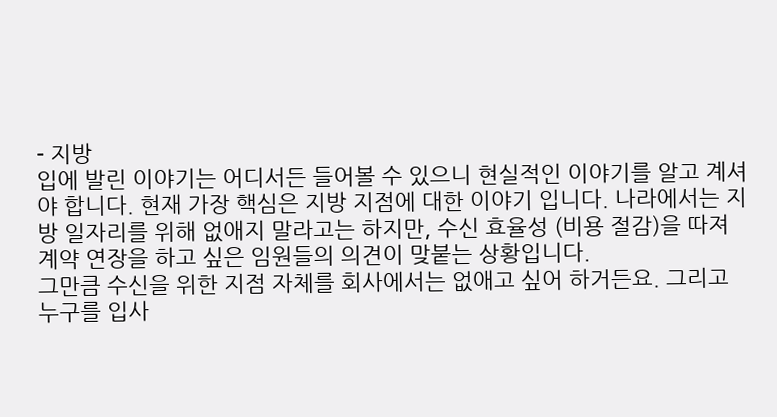- 지방
입에 발린 이야기는 어디서든 들어볼 수 있으니 현실적인 이야기를 알고 계셔야 합니다. 현재 가장 핵심은 지방 지점에 대한 이야기 입니다. 나라에서는 지방 일자리를 위해 없애지 말라고는 하지만, 수신 효율성 (비용 절감)을 따져 계약 연장을 하고 싶은 임원들의 의견이 맞붙는 상황입니다.
그만큼 수신을 위한 지점 자체를 회사에서는 없애고 싶어 하거든요. 그리고 누구를 입사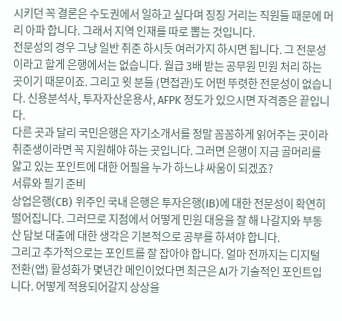시키던 꼭 결론은 수도권에서 일하고 싶다며 징징 거리는 직원들 때문에 머리 아파 합니다. 그래서 지역 인재를 따로 뽑는 것입니다.
전문성의 경우 그냥 일반 취준 하시듯 여러가지 하시면 됩니다. 그 전문성이라고 할게 은행에서는 없습니다. 월급 3배 받는 공무원 민원 처리 하는 곳이기 때문이죠. 그리고 윗 분들 (면접관)도 어떤 뚜렷한 전문성이 없습니다. 신용분석사, 투자자산운용사, AFPK 정도가 있으시면 자격증은 끝입니다.
다른 곳과 달리 국민은행은 자기소개서를 정말 꼼꼼하게 읽어주는 곳이라 취준생이라면 꼭 지원해야 하는 곳입니다. 그러면 은행이 지금 골머리를 앓고 있는 포인트에 대한 어필을 누가 하느냐 싸움이 되겠죠?
서류와 필기 준비
상업은행(CB) 위주인 국내 은행은 투자은행(IB)에 대한 전문성이 확연히 떨어집니다. 그러므로 지점에서 어떻게 민원 대응을 잘 해 나갈지와 부동산 담보 대출에 대한 생각은 기본적으로 공부를 하셔야 합니다.
그리고 추가적으로는 포인트를 잘 잡아야 합니다. 얼마 전까지는 디지털 전환(앱) 활성화가 몇년간 메인이었다면 최근은 AI가 기술적인 포인트입니다. 어떻게 적용되어갈지 상상을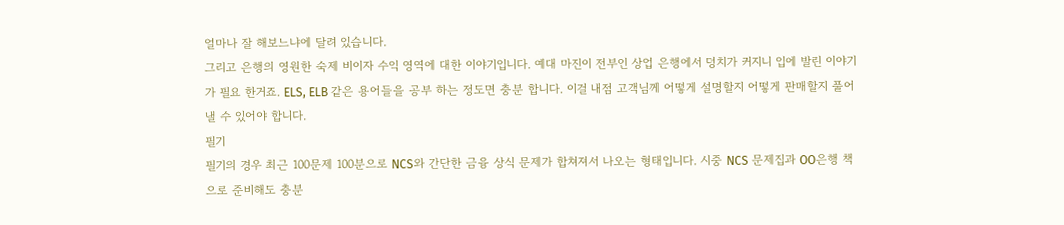얼마나 잘 해보느냐에 달려 있습니다.
그리고 은행의 영원한 숙제 비이자 수익 영역에 대한 이야기입니다. 예대 마진이 전부인 상업 은행에서 덩치가 커지니 입에 발린 이야기가 필요 한거죠. ELS, ELB 같은 용어들을 공부 하는 정도면 충분 합니다. 이걸 내점 고객님께 어떻게 설명할지 어떻게 판매할지 풀어낼 수 있어야 합니다.
필기
필기의 경우 최근 100문제 100분으로 NCS와 간단한 금융 상식 문제가 합쳐져서 나오는 형태입니다. 시중 NCS 문제집과 OO은행 책으로 준비해도 충분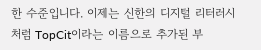한 수준입니다. 이제는 신한의 디지털 리터러시 처럼 TopCit이라는 이름으로 추가된 부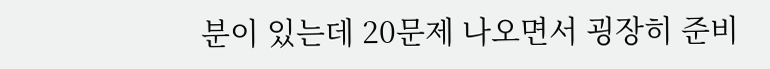분이 있는데 20문제 나오면서 굉장히 준비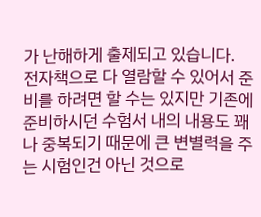가 난해하게 출제되고 있습니다.
전자책으로 다 열람할 수 있어서 준비를 하려면 할 수는 있지만 기존에 준비하시던 수험서 내의 내용도 꽤나 중복되기 때문에 큰 변별력을 주는 시험인건 아닌 것으로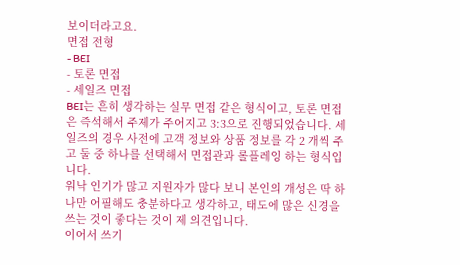보이더라고요.
면접 전형
- BEI
- 토론 면접
- 세일즈 면접
BEI는 흔히 생각하는 실무 면접 같은 형식이고, 토론 면접은 즉석해서 주제가 주어지고 3:3으로 진행되었습니다. 세일즈의 경우 사전에 고객 정보와 상품 정보를 각 2 개씩 주고 둘 중 하나를 선택해서 면접관과 롤플레잉 하는 형식입니다.
워낙 인기가 많고 지원자가 많다 보니 본인의 개성은 딱 하나만 어필해도 충분하다고 생각하고, 태도에 많은 신경을 쓰는 것이 좋다는 것이 제 의견입니다.
이어서 쓰기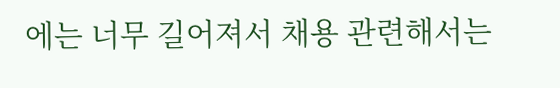에는 너무 길어져서 채용 관련해서는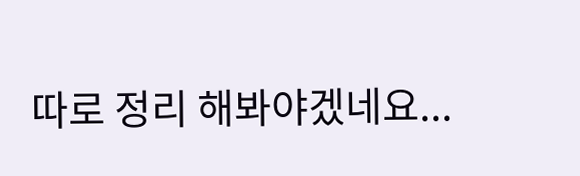따로 정리 해봐야겠네요...